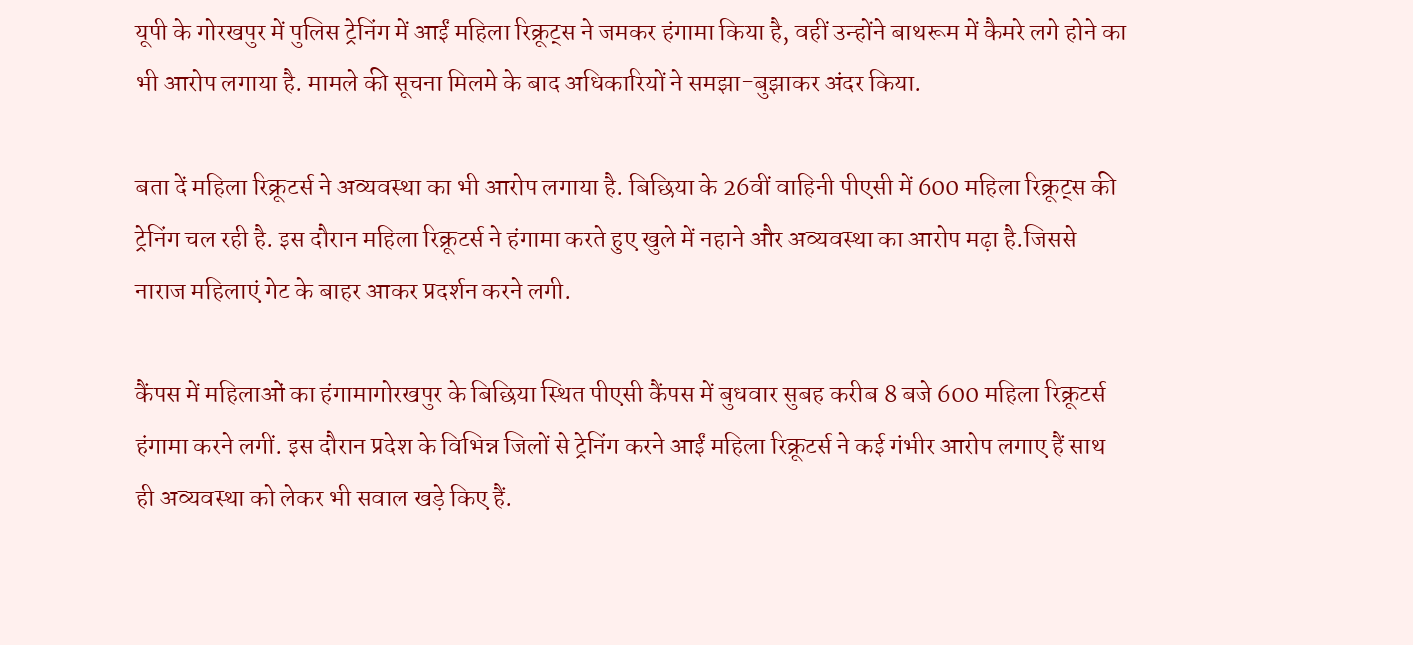यूपी के गोरखपुर में पुलिस ट्रेनिंग में आईं महिला रिक्रूट्स ने जमकर हंगामा किया है, वहीं उन्होंने बाथरूम में कैमरे लगे होने का भी आरोप लगाया है. मामले की सूचना मिलमे के बाद अधिकारियों ने समझा-बुझाकर अंदर किया.

बता दें महिला रिक्रूटर्स ने अव्यवस्था का भी आरोप लगाया है. बिछिया के 26वीं वाहिनी पीएसी में 600 महिला रिक्रूट्स की ट्रेनिंग चल रही है. इस दौरान महिला रिक्रूटर्स ने हंगामा करते हुए खुले में नहाने और अव्यवस्था का आरोप मढ़ा है.जिससे नाराज महिलाएं गेट के बाहर आकर प्रदर्शन करने लगी.

कैंपस में महिलाओं का हंगामागोरखपुर के बिछिया स्थित पीएसी कैंपस में बुधवार सुबह करीब 8 बजे 600 महिला रिक्रूटर्स हंगामा करने लगीं. इस दौरान प्रदेश के विभिन्न जिलों से ट्रेनिंग करने आईं महिला रिक्रूटर्स ने कई गंभीर आरोप लगाए हैं साथ ही अव्यवस्था को लेकर भी सवाल खड़े किए हैं.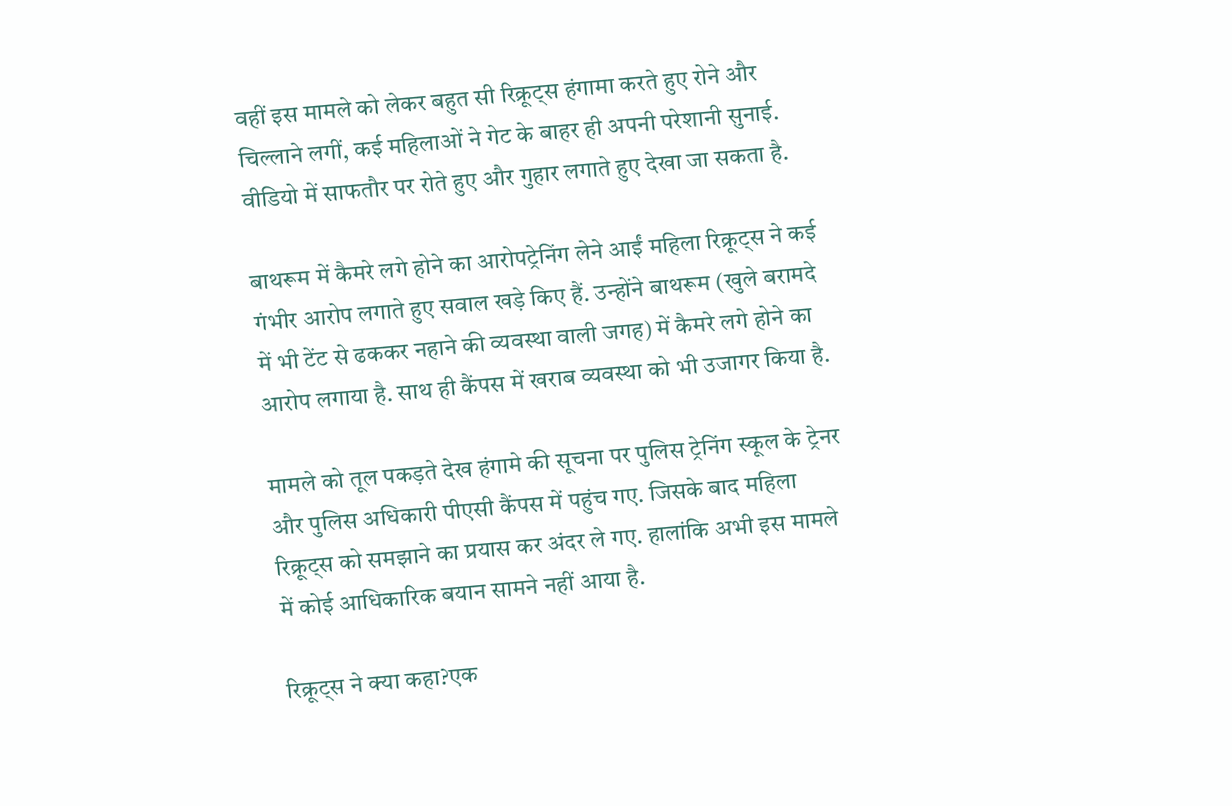वहीं इस मामले को लेकर बहुत सी रिक्रूट्स हंगामा करते हुए रोने और चिल्लाने लगीं, कई महिलाओं ने गेट के बाहर ही अपनी परेशानी सुनाई. वीडियो में साफतौर पर रोते हुए और गुहार लगाते हुए देखा जा सकता है.

बाथरूम में कैमरे लगे होने का आरोपट्रेनिंग लेने आईं महिला रिक्रूट्स ने कई गंभीर आरोप लगाते हुए सवाल खड़े किए हैं. उन्होंने बाथरूम (खुले बरामदे में भी टेंट से ढककर नहाने की व्यवस्था वाली जगह) में कैमरे लगे होने का आरोप लगाया है. साथ ही कैंपस में खराब व्यवस्था को भी उजागर किया है.

मामले को तूल पकड़ते देख हंगामे की सूचना पर पुलिस ट्रेनिंग स्कूल के ट्रेनर और पुलिस अधिकारी पीएसी कैंपस में पहुंच गए. जिसके बाद महिला रिक्रूट्स को समझाने का प्रयास कर अंदर ले गए. हालांकि अभी इस मामले में कोई आधिकारिक बयान सामने नहीं आया है.

रिक्रूट्स ने क्या कहा?एक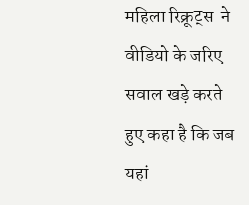महिला रिक्रूट्स  ने वीडियो के जरिए सवाल खड़े करते हुए कहा है कि जब यहां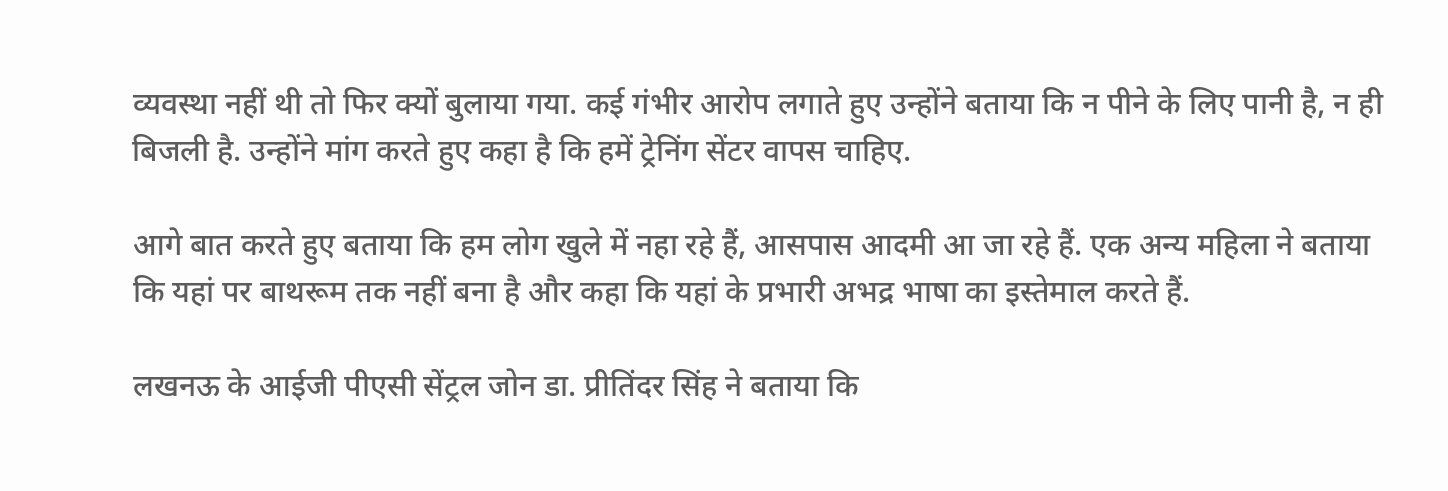व्यवस्था नहीं थी तो फिर क्यों बुलाया गया. कई गंभीर आरोप लगाते हुए उन्होंने बताया कि न पीने के लिए पानी है, न ही बिजली है. उन्होंने मांग करते हुए कहा है कि हमें ट्रेनिंग सेंटर वापस चाहिए.

आगे बात करते हुए बताया कि हम लोग खुले में नहा रहे हैं, आसपास आदमी आ जा रहे हैं. एक अन्य महिला ने बताया कि यहां पर बाथरूम तक नहीं बना है और कहा कि यहां के प्रभारी अभद्र भाषा का इस्तेमाल करते हैं.

लखनऊ के आईजी पीएसी सेंट्रल जोन डा. प्रीतिंदर सिंह ने बताया कि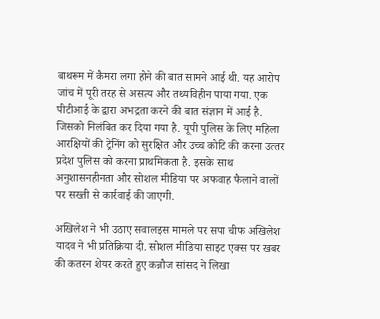बाथरूम में कैमरा लगा होने की बात सामने आई थी. यह आरोप जांच में पूरी तरह से असत्‍य और तथ्‍यविहीन पाया गया. एक पीटीआई के द्वारा अभद्रता करने की बात संज्ञान में आई है. जिसको निलंबित कर दिया गया है. यूपी पुलिस के लिए महिला आरक्षियों की ट्रेनिंग को सुरक्षित और उच्‍च कोटि की करना उत्‍तर प्रदेश पुलिस को करना प्राथमिकता है. इसके साथ अनुशास‍नहीनता और सोशल मीडिया पर अफवाह फैलाने वालों पर सख्‍ती से कार्रवाई की जाएगी.

अखिलेश ने भी उठाए सवालइस मामले पर सपा चीफ अखिलेश यादव ने भी प्रतिक्रिया दी. सोशल मीडिया साइट एक्स पर खबर की कतरन शेयर करते हुए कन्नौज सांसद ने लिखा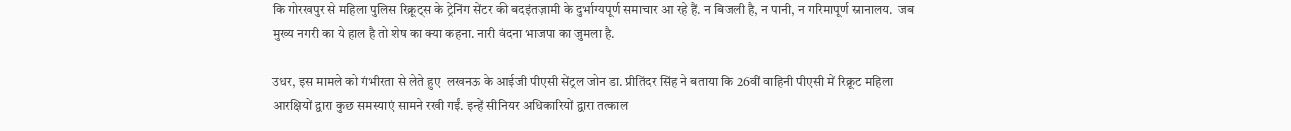कि गोरखपुर से महिला पुलिस रिक्रूट्स के ट्रेनिंग सेंटर की बदइंतज़ामी के दुर्भाग्यपूर्ण समाचार आ रहे हैं. न बिजली है, न पानी, न गरिमापूर्ण स्नानालय.  जब मुख्य नगरी का ये हाल है तो शेष का क्या कहना. नारी वंदना भाजपा का जुमला है.

उधर, इस मामले को गंभीरता से लेते हुए  लखनऊ के आईजी पीएसी सेंट्रल जोन डा. प्रीतिंदर सिंह ने बताया कि 26वीं वाहिनी पीएसी में रिक्रूट महिला आरक्षियों द्वारा कुछ समस्‍याएं सामने रखी गईं. इन्‍हें सीनियर अधिकारियों द्वारा तत्‍काल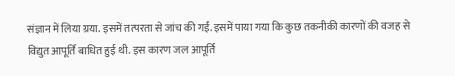संज्ञान में लिया ग्रया. इसमें तत्‍परता से जांच की गईं. इसमें पाया गया कि कुछ तकनीकी कारणों की वजह से विद्युत आपूर्ति बाधित हुई थी. इस कारण जल आपूर्ति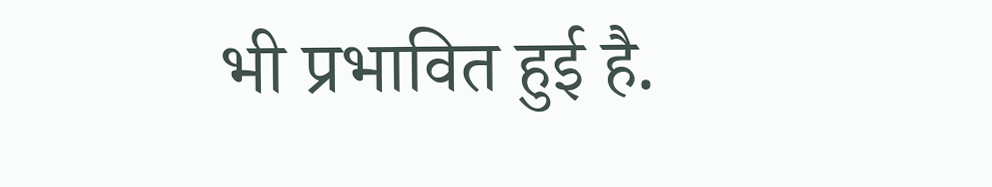भी प्रभावित हुई है.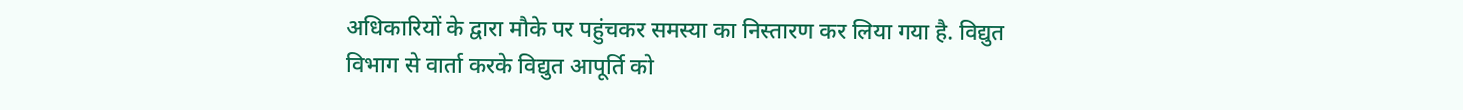अधिकारियों के द्वारा मौके पर पहुंचकर समस्‍या का निस्‍तारण कर लिया गया है. विद्युत विभाग से वार्ता करके विद्युत आपूर्ति को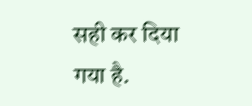सही कर दिया गया है.